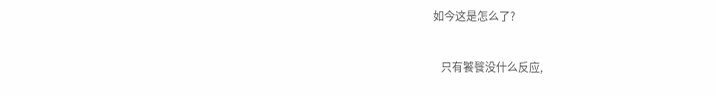如今这是怎么了?

    只有饕餮没什么反应,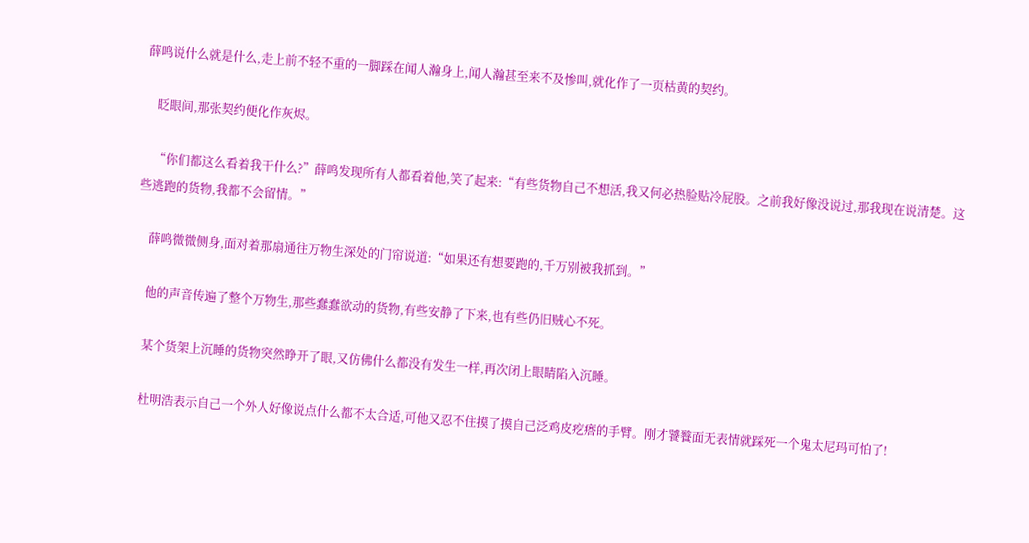薛鸣说什么就是什么,走上前不轻不重的一脚踩在闻人瀚身上,闻人瀚甚至来不及惨叫,就化作了一页枯黄的契约。

    眨眼间,那张契约便化作灰烬。

    “你们都这么看着我干什么?”薛鸣发现所有人都看着他,笑了起来:“有些货物自己不想活,我又何必热脸贴冷屁股。之前我好像没说过,那我现在说清楚。这些逃跑的货物,我都不会留情。”

    薛鸣微微侧身,面对着那扇通往万物生深处的门帘说道:“如果还有想要跑的,千万别被我抓到。”

    他的声音传遍了整个万物生,那些蠢蠢欲动的货物,有些安静了下来,也有些仍旧贼心不死。

    某个货架上沉睡的货物突然睁开了眼,又仿佛什么都没有发生一样,再次闭上眼睛陷入沉睡。

    杜明浩表示自己一个外人好像说点什么都不太合适,可他又忍不住摸了摸自己泛鸡皮疙瘩的手臂。刚才饕餮面无表情就踩死一个鬼太尼玛可怕了!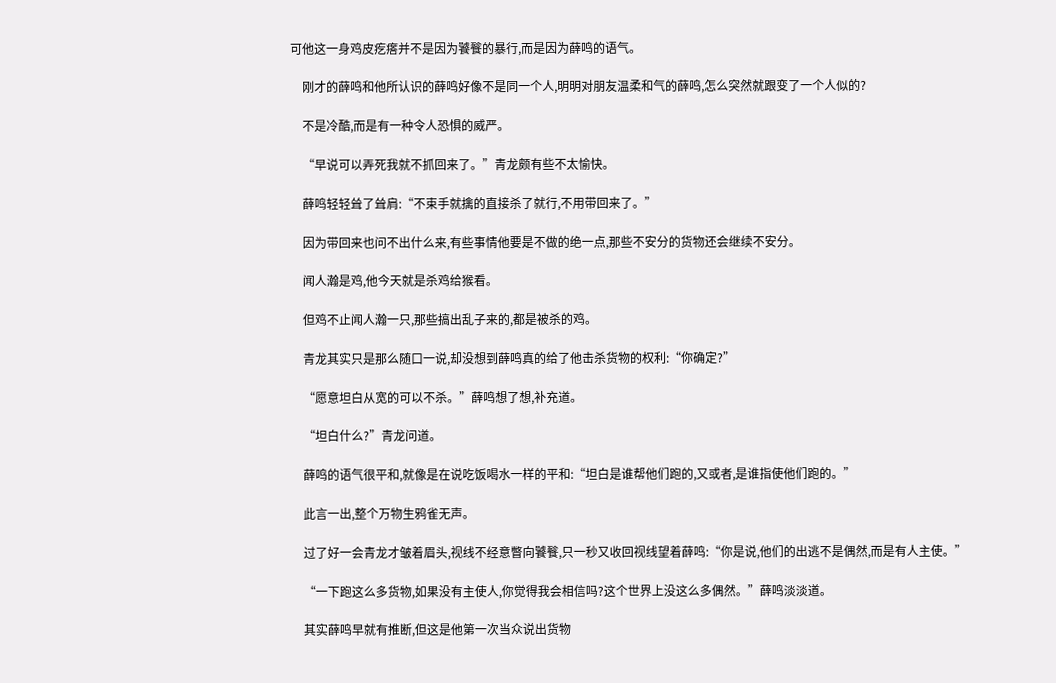可他这一身鸡皮疙瘩并不是因为饕餮的暴行,而是因为薛鸣的语气。

    刚才的薛鸣和他所认识的薛鸣好像不是同一个人,明明对朋友温柔和气的薛鸣,怎么突然就跟变了一个人似的?

    不是冷酷,而是有一种令人恐惧的威严。

    “早说可以弄死我就不抓回来了。”青龙颇有些不太愉快。

    薛鸣轻轻耸了耸肩:“不束手就擒的直接杀了就行,不用带回来了。”

    因为带回来也问不出什么来,有些事情他要是不做的绝一点,那些不安分的货物还会继续不安分。

    闻人瀚是鸡,他今天就是杀鸡给猴看。

    但鸡不止闻人瀚一只,那些搞出乱子来的,都是被杀的鸡。

    青龙其实只是那么随口一说,却没想到薛鸣真的给了他击杀货物的权利:“你确定?”

    “愿意坦白从宽的可以不杀。”薛鸣想了想,补充道。

    “坦白什么?”青龙问道。

    薛鸣的语气很平和,就像是在说吃饭喝水一样的平和:“坦白是谁帮他们跑的,又或者,是谁指使他们跑的。”

    此言一出,整个万物生鸦雀无声。

    过了好一会青龙才皱着眉头,视线不经意瞥向饕餮,只一秒又收回视线望着薛鸣:“你是说,他们的出逃不是偶然,而是有人主使。”

    “一下跑这么多货物,如果没有主使人,你觉得我会相信吗?这个世界上没这么多偶然。”薛鸣淡淡道。

    其实薛鸣早就有推断,但这是他第一次当众说出货物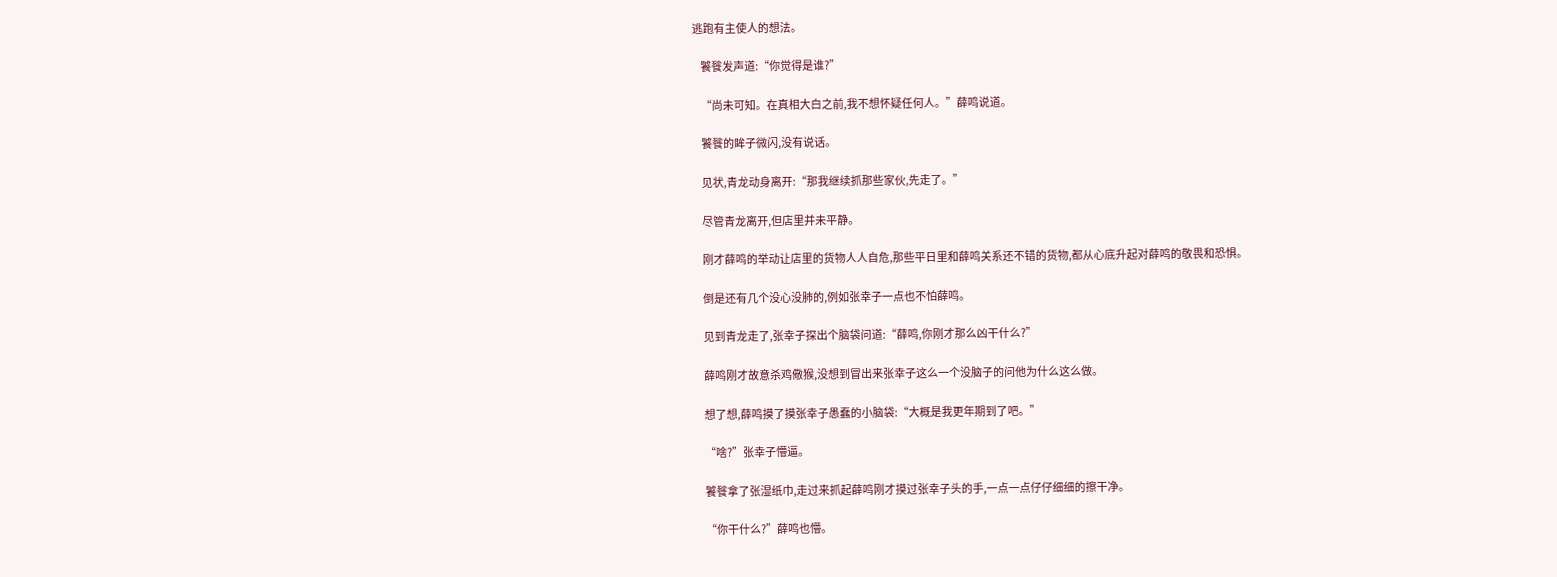逃跑有主使人的想法。

    饕餮发声道:“你觉得是谁?”

    “尚未可知。在真相大白之前,我不想怀疑任何人。”薛鸣说道。

    饕餮的眸子微闪,没有说话。

    见状,青龙动身离开:“那我继续抓那些家伙,先走了。”

    尽管青龙离开,但店里并未平静。

    刚才薛鸣的举动让店里的货物人人自危,那些平日里和薛鸣关系还不错的货物,都从心底升起对薛鸣的敬畏和恐惧。

    倒是还有几个没心没肺的,例如张幸子一点也不怕薛鸣。

    见到青龙走了,张幸子探出个脑袋问道:“薛鸣,你刚才那么凶干什么?”

    薛鸣刚才故意杀鸡儆猴,没想到冒出来张幸子这么一个没脑子的问他为什么这么做。

    想了想,薛鸣摸了摸张幸子愚蠢的小脑袋:“大概是我更年期到了吧。”

    “啥?”张幸子懵逼。

    饕餮拿了张湿纸巾,走过来抓起薛鸣刚才摸过张幸子头的手,一点一点仔仔细细的擦干净。

    “你干什么?”薛鸣也懵。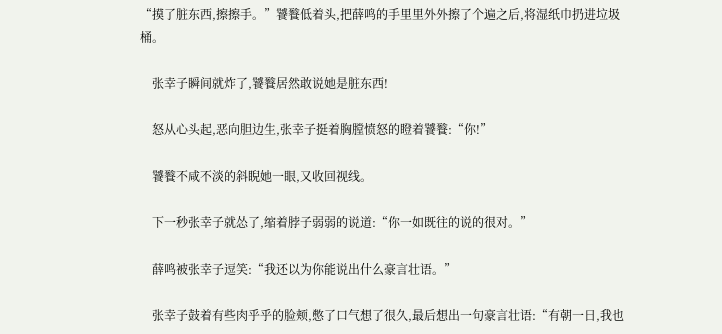“摸了脏东西,擦擦手。”饕餮低着头,把薛鸣的手里里外外擦了个遍之后,将湿纸巾扔进垃圾桶。

    张幸子瞬间就炸了,饕餮居然敢说她是脏东西!

    怒从心头起,恶向胆边生,张幸子挺着胸膛愤怒的瞪着饕餮:“你!”

    饕餮不咸不淡的斜睨她一眼,又收回视线。

    下一秒张幸子就怂了,缩着脖子弱弱的说道:“你一如既往的说的很对。”

    薛鸣被张幸子逗笑:“我还以为你能说出什么豪言壮语。”

    张幸子鼓着有些肉乎乎的脸颊,憋了口气想了很久,最后想出一句豪言壮语:“有朝一日,我也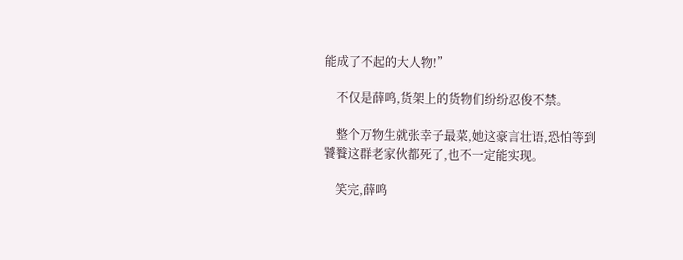能成了不起的大人物!”

    不仅是薛鸣,货架上的货物们纷纷忍俊不禁。

    整个万物生就张幸子最菜,她这豪言壮语,恐怕等到饕餮这群老家伙都死了,也不一定能实现。

    笑完,薛鸣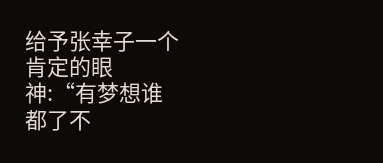给予张幸子一个肯定的眼神:“有梦想谁都了不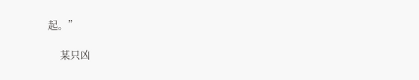起。”

    某只凶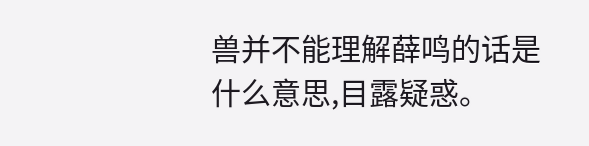兽并不能理解薛鸣的话是什么意思,目露疑惑。